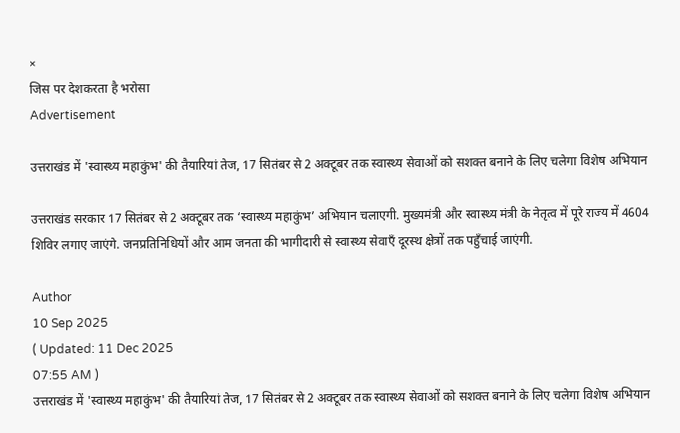×
जिस पर देशकरता है भरोसा
Advertisement

उत्तराखंड में 'स्वास्थ्य महाकुंभ' की तैयारियां तेज, 17 सितंबर से 2 अक्टूबर तक स्वास्थ्य सेवाओं को सशक्त बनाने के लिए चलेगा विशेष अभियान

उत्तराखंड सरकार 17 सितंबर से 2 अक्टूबर तक ‘स्वास्थ्य महाकुंभ’ अभियान चलाएगी. मुख्यमंत्री और स्वास्थ्य मंत्री के नेतृत्व में पूरे राज्य में 4604 शिविर लगाए जाएंगे. जनप्रतिनिधियों और आम जनता की भागीदारी से स्वास्थ्य सेवाएँ दूरस्थ क्षेत्रों तक पहुँचाई जाएंगी.

Author
10 Sep 2025
( Updated: 11 Dec 2025
07:55 AM )
उत्तराखंड में 'स्वास्थ्य महाकुंभ' की तैयारियां तेज, 17 सितंबर से 2 अक्टूबर तक स्वास्थ्य सेवाओं को सशक्त बनाने के लिए चलेगा विशेष अभियान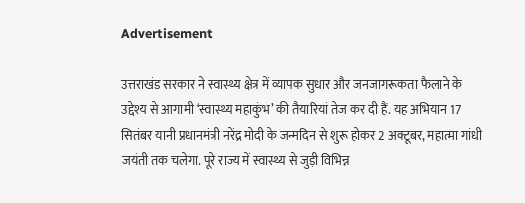Advertisement

उत्तराखंड सरकार ने स्वास्थ्य क्षेत्र में व्यापक सुधार और जनजागरूकता फैलाने के उद्देश्य से आगामी ‘स्वास्थ्य महाकुंभ’ की तैयारियां तेज कर दी हैं. यह अभियान 17 सितंबर यानी प्रधानमंत्री नरेंद्र मोदी के जन्मदिन से शुरू होकर 2 अक्टूबर, महात्मा गांधी जयंती तक चलेगा. पूरे राज्य में स्वास्थ्य से जुड़ी विभिन्न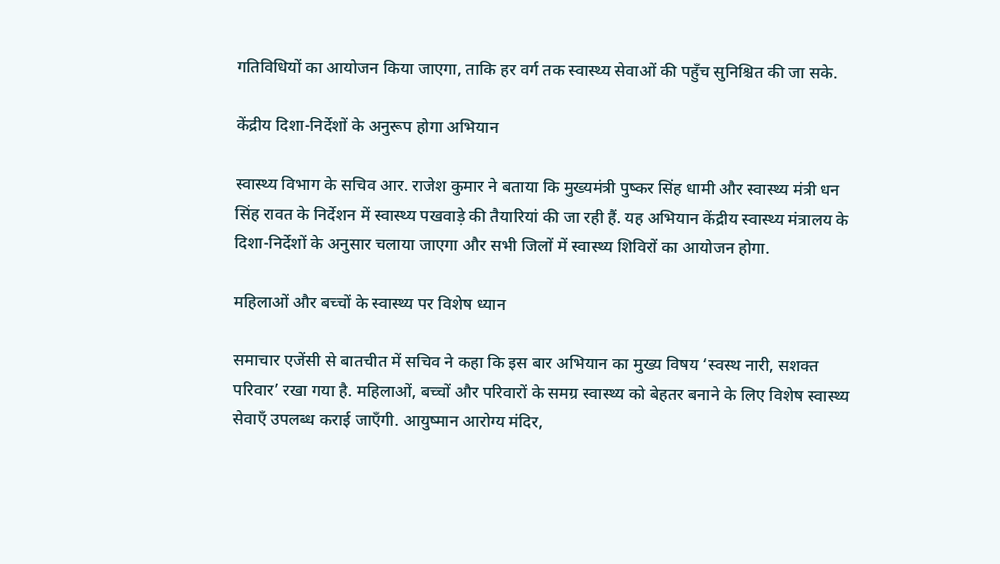गतिविधियों का आयोजन किया जाएगा, ताकि हर वर्ग तक स्वास्थ्य सेवाओं की पहुँच सुनिश्चित की जा सके.

केंद्रीय दिशा-निर्देशों के अनुरूप होगा अभियान

स्वास्थ्य विभाग के सचिव आर. राजेश कुमार ने बताया कि मुख्यमंत्री पुष्कर सिंह धामी और स्वास्थ्य मंत्री धन सिंह रावत के निर्देशन में स्वास्थ्य पखवाड़े की तैयारियां की जा रही हैं. यह अभियान केंद्रीय स्वास्थ्य मंत्रालय के दिशा-निर्देशों के अनुसार चलाया जाएगा और सभी जिलों में स्वास्थ्य शिविरों का आयोजन होगा.

महिलाओं और बच्चों के स्वास्थ्य पर विशेष ध्यान

समाचार एजेंसी से बातचीत में सचिव ने कहा कि इस बार अभियान का मुख्य विषय ‘स्वस्थ नारी, सशक्त परिवार’ रखा गया है. महिलाओं, बच्चों और परिवारों के समग्र स्वास्थ्य को बेहतर बनाने के लिए विशेष स्वास्थ्य सेवाएँ उपलब्ध कराई जाएँगी. आयुष्मान आरोग्य मंदिर,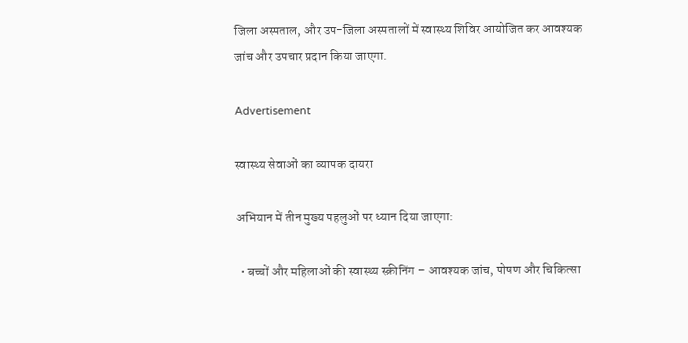जिला अस्पताल, और उप-जिला अस्पतालों में स्वास्थ्य शिविर आयोजित कर आवश्यक जांच और उपचार प्रदान किया जाएगा.

Advertisement

स्वास्थ्य सेवाओं का व्यापक दायरा

अभियान में तीन मुख्य पहलुओं पर ध्यान दिया जाएगा:

  • बच्चों और महिलाओं की स्वास्थ्य स्क्रीनिंग – आवश्यक जांच, पोषण और चिकित्सा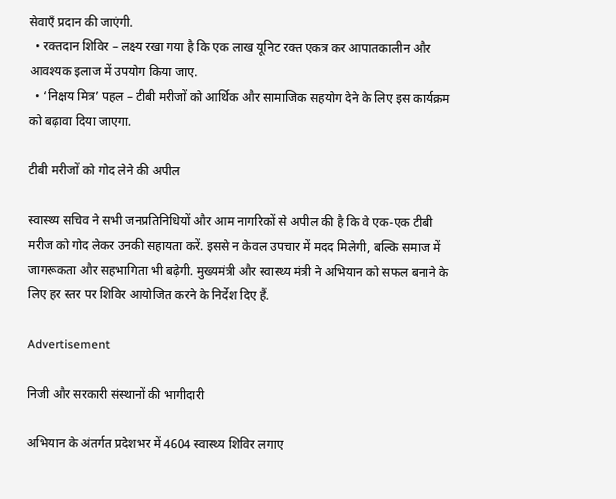सेवाएँ प्रदान की जाएंगी.
  • रक्तदान शिविर – लक्ष्य रखा गया है कि एक लाख यूनिट रक्त एकत्र कर आपातकालीन और आवश्यक इलाज में उपयोग किया जाए.
  • ‘निक्षय मित्र’ पहल – टीबी मरीजों को आर्थिक और सामाजिक सहयोग देने के लिए इस कार्यक्रम को बढ़ावा दिया जाएगा.

टीबी मरीजों को गोद लेने की अपील

स्वास्थ्य सचिव ने सभी जनप्रतिनिधियों और आम नागरिकों से अपील की है कि वे एक-एक टीबी मरीज को गोद लेकर उनकी सहायता करें. इससे न केवल उपचार में मदद मिलेगी, बल्कि समाज में जागरूकता और सहभागिता भी बढ़ेगी. मुख्यमंत्री और स्वास्थ्य मंत्री ने अभियान को सफल बनाने के लिए हर स्तर पर शिविर आयोजित करने के निर्देश दिए हैं.

Advertisement

निजी और सरकारी संस्थानों की भागीदारी

अभियान के अंतर्गत प्रदेशभर में 4604 स्वास्थ्य शिविर लगाए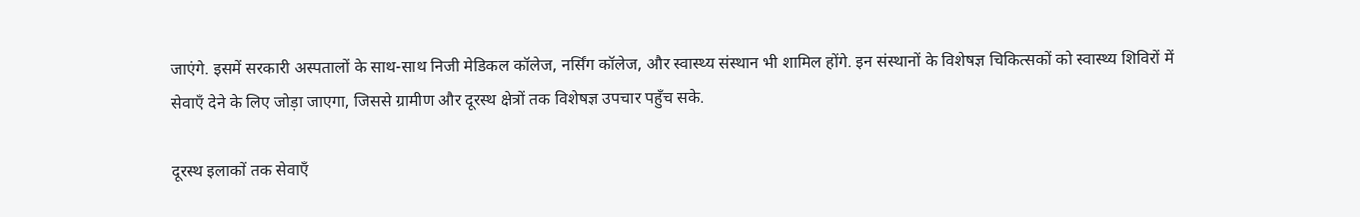जाएंगे. इसमें सरकारी अस्पतालों के साथ-साथ निजी मेडिकल कॉलेज, नर्सिंग कॉलेज, और स्वास्थ्य संस्थान भी शामिल होंगे. इन संस्थानों के विशेषज्ञ चिकित्सकों को स्वास्थ्य शिविरों में सेवाएँ देने के लिए जोड़ा जाएगा, जिससे ग्रामीण और दूरस्थ क्षेत्रों तक विशेषज्ञ उपचार पहुँच सके.

दूरस्थ इलाकों तक सेवाएँ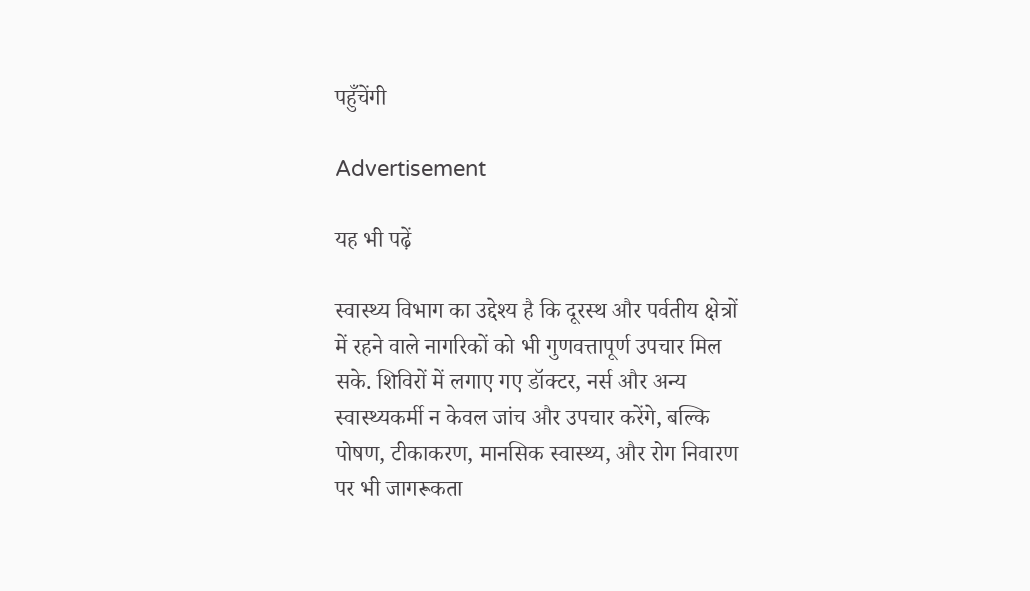पहुँचेंगी

Advertisement

यह भी पढ़ें

स्वास्थ्य विभाग का उद्देश्य है कि दूरस्थ और पर्वतीय क्षेत्रों में रहने वाले नागरिकों को भी गुणवत्तापूर्ण उपचार मिल सके. शिविरों में लगाए गए डॉक्टर, नर्स और अन्य स्वास्थ्यकर्मी न केवल जांच और उपचार करेंगे, बल्कि पोषण, टीकाकरण, मानसिक स्वास्थ्य, और रोग निवारण पर भी जागरूकता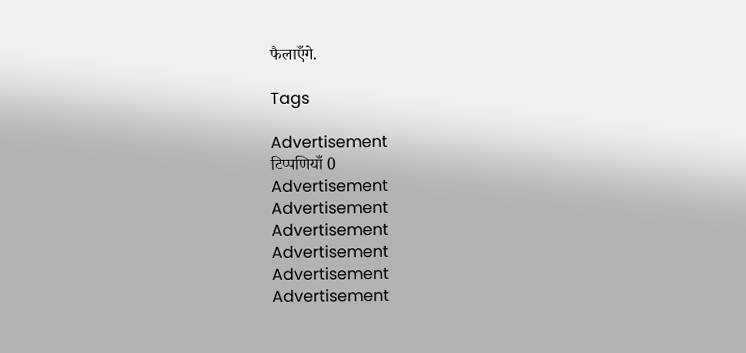फैलाएँगे.

Tags

Advertisement
टिप्पणियाँ 0
Advertisement
Advertisement
Advertisement
Advertisement
Advertisement
Advertisement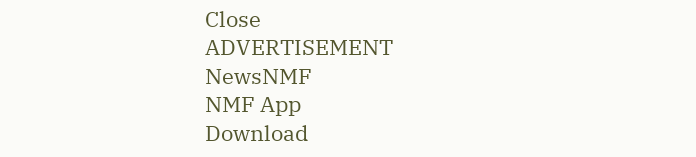Close
ADVERTISEMENT
NewsNMF
NMF App
Download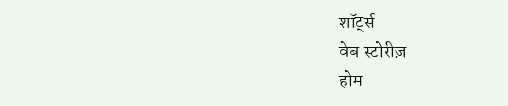शॉर्ट्स
वेब स्टोरीज़
होम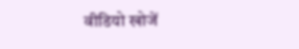वीडियो खोजें